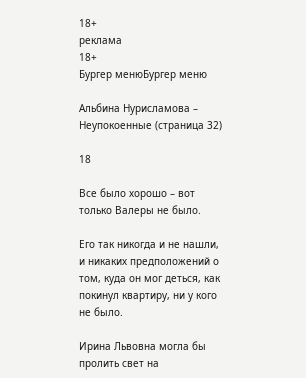18+
реклама
18+
Бургер менюБургер меню

Альбина Нурисламова – Неупокоенные (страница 32)

18

Все было хорошо – вот только Валеры не было.

Его так никогда и не нашли, и никаких предположений о том, куда он мог деться, как покинул квартиру, ни у кого не было.

Ирина Львовна могла бы пролить свет на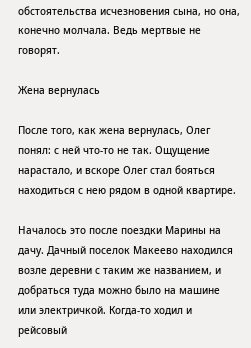обстоятельства исчезновения сына, но она, конечно молчала. Ведь мертвые не говорят.

Жена вернулась

После того, как жена вернулась, Олег понял: с ней что-то не так. Ощущение нарастало, и вскоре Олег стал бояться находиться с нею рядом в одной квартире.

Началось это после поездки Марины на дачу. Дачный поселок Макеево находился возле деревни с таким же названием, и добраться туда можно было на машине или электричкой. Когда-то ходил и рейсовый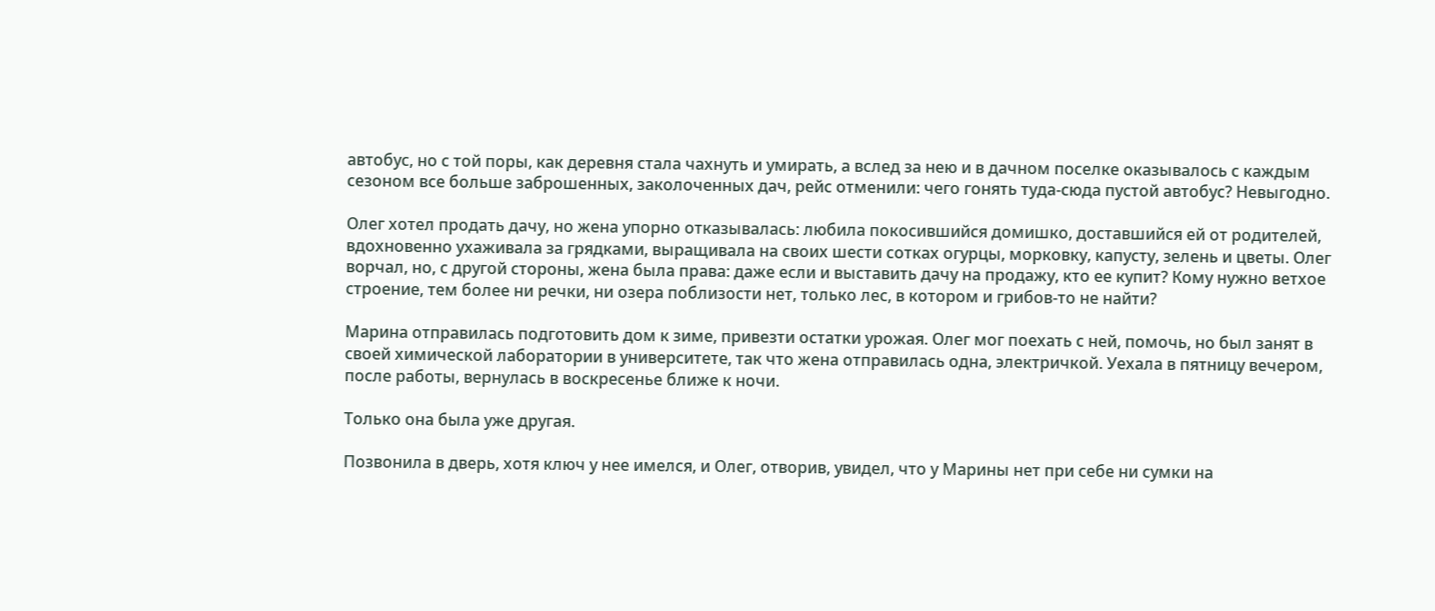автобус, но с той поры, как деревня стала чахнуть и умирать, а вслед за нею и в дачном поселке оказывалось с каждым сезоном все больше заброшенных, заколоченных дач, рейс отменили: чего гонять туда-сюда пустой автобус? Невыгодно.

Олег хотел продать дачу, но жена упорно отказывалась: любила покосившийся домишко, доставшийся ей от родителей, вдохновенно ухаживала за грядками, выращивала на своих шести сотках огурцы, морковку, капусту, зелень и цветы. Олег ворчал, но, с другой стороны, жена была права: даже если и выставить дачу на продажу, кто ее купит? Кому нужно ветхое строение, тем более ни речки, ни озера поблизости нет, только лес, в котором и грибов-то не найти?

Марина отправилась подготовить дом к зиме, привезти остатки урожая. Олег мог поехать с ней, помочь, но был занят в своей химической лаборатории в университете, так что жена отправилась одна, электричкой. Уехала в пятницу вечером, после работы, вернулась в воскресенье ближе к ночи.

Только она была уже другая.

Позвонила в дверь, хотя ключ у нее имелся, и Олег, отворив, увидел, что у Марины нет при себе ни сумки на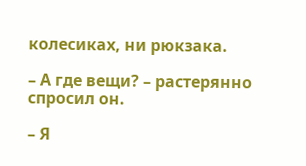колесиках, ни рюкзака.

– А где вещи? – растерянно спросил он.

– Я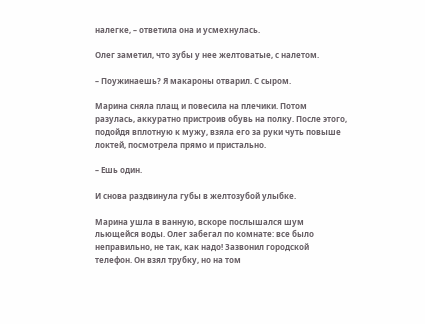налегке, – ответила она и усмехнулась.

Олег заметил, что зубы у нее желтоватые, с налетом.

– Поужинаешь? Я макароны отварил. С сыром.

Марина сняла плащ и повесила на плечики. Потом разулась, аккуратно пристроив обувь на полку. После этого, подойдя вплотную к мужу, взяла его за руки чуть повыше локтей, посмотрела прямо и пристально.

– Ешь один.

И снова раздвинула губы в желтозубой улыбке.

Марина ушла в ванную, вскоре послышался шум льющейся воды. Олег забегал по комнате: все было неправильно, не так, как надо! Зазвонил городской телефон. Он взял трубку, но на том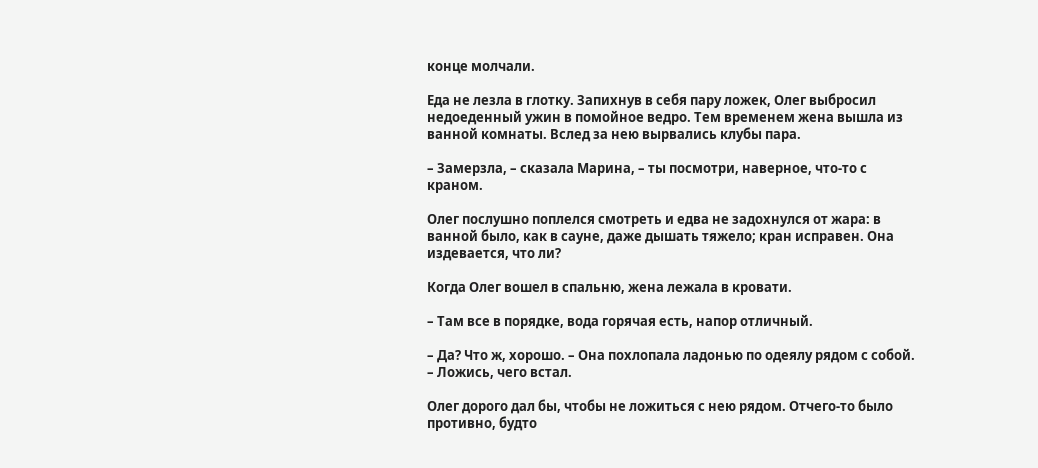конце молчали.

Еда не лезла в глотку. Запихнув в себя пару ложек, Олег выбросил недоеденный ужин в помойное ведро. Тем временем жена вышла из ванной комнаты. Вслед за нею вырвались клубы пара.

– Замерзла, – сказала Марина, – ты посмотри, наверное, что-то с краном.

Олег послушно поплелся смотреть и едва не задохнулся от жара: в ванной было, как в сауне, даже дышать тяжело; кран исправен. Она издевается, что ли?

Когда Олег вошел в спальню, жена лежала в кровати.

– Там все в порядке, вода горячая есть, напор отличный.

– Да? Что ж, хорошо. – Она похлопала ладонью по одеялу рядом с собой. – Ложись, чего встал.

Олег дорого дал бы, чтобы не ложиться с нею рядом. Отчего-то было противно, будто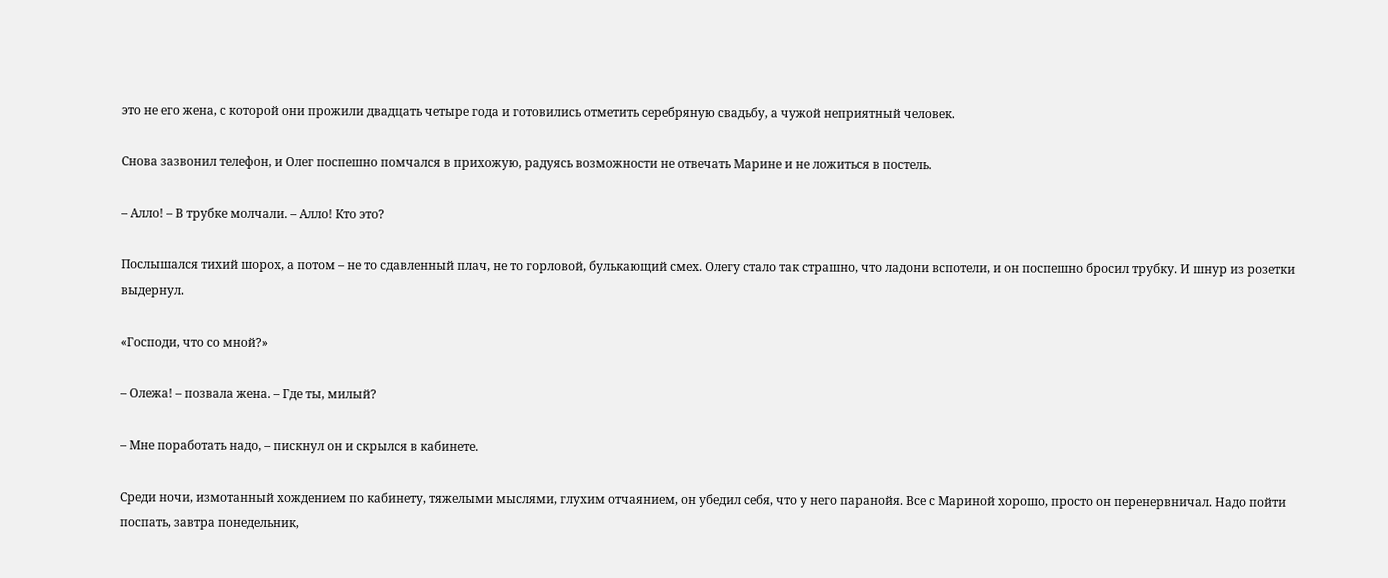это не его жена, с которой они прожили двадцать четыре года и готовились отметить серебряную свадьбу, а чужой неприятный человек.

Снова зазвонил телефон, и Олег поспешно помчался в прихожую, радуясь возможности не отвечать Марине и не ложиться в постель.

– Алло! – В трубке молчали. – Алло! Кто это?

Послышался тихий шорох, а потом – не то сдавленный плач, не то горловой, булькающий смех. Олегу стало так страшно, что ладони вспотели, и он поспешно бросил трубку. И шнур из розетки выдернул.

«Господи, что со мной?»

– Олежа! – позвала жена. – Где ты, милый?

– Мне поработать надо, – пискнул он и скрылся в кабинете.

Среди ночи, измотанный хождением по кабинету, тяжелыми мыслями, глухим отчаянием, он убедил себя, что у него паранойя. Все с Мариной хорошо, просто он перенервничал. Надо пойти поспать, завтра понедельник,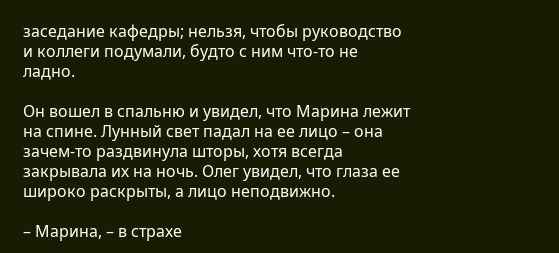заседание кафедры; нельзя, чтобы руководство и коллеги подумали, будто с ним что-то не ладно.

Он вошел в спальню и увидел, что Марина лежит на спине. Лунный свет падал на ее лицо – она зачем-то раздвинула шторы, хотя всегда закрывала их на ночь. Олег увидел, что глаза ее широко раскрыты, а лицо неподвижно.

– Марина, – в страхе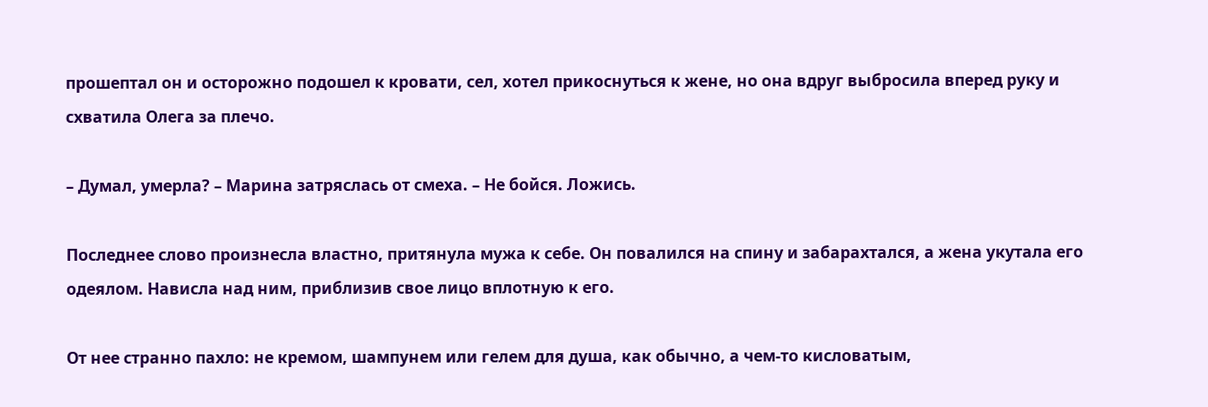прошептал он и осторожно подошел к кровати, сел, хотел прикоснуться к жене, но она вдруг выбросила вперед руку и схватила Олега за плечо.

– Думал, умерла? – Марина затряслась от смеха. – Не бойся. Ложись.

Последнее слово произнесла властно, притянула мужа к себе. Он повалился на спину и забарахтался, а жена укутала его одеялом. Нависла над ним, приблизив свое лицо вплотную к его.

От нее странно пахло: не кремом, шампунем или гелем для душа, как обычно, а чем-то кисловатым,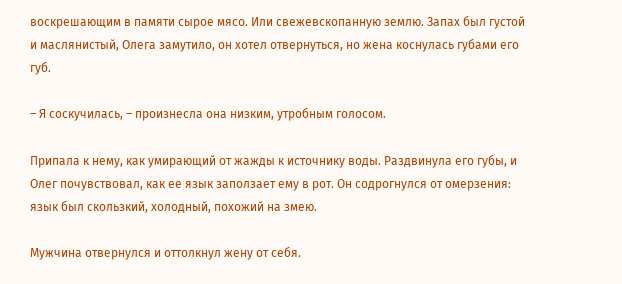воскрешающим в памяти сырое мясо. Или свежевскопанную землю. Запах был густой и маслянистый, Олега замутило, он хотел отвернуться, но жена коснулась губами его губ.

– Я соскучилась, – произнесла она низким, утробным голосом.

Припала к нему, как умирающий от жажды к источнику воды. Раздвинула его губы, и Олег почувствовал, как ее язык заползает ему в рот. Он содрогнулся от омерзения: язык был скользкий, холодный, похожий на змею.

Мужчина отвернулся и оттолкнул жену от себя.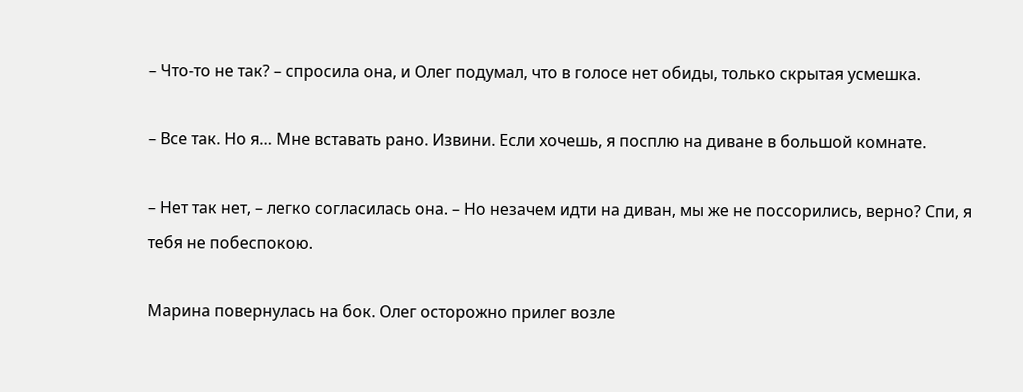– Что-то не так? – спросила она, и Олег подумал, что в голосе нет обиды, только скрытая усмешка.

– Все так. Но я… Мне вставать рано. Извини. Если хочешь, я посплю на диване в большой комнате.

– Нет так нет, – легко согласилась она. – Но незачем идти на диван, мы же не поссорились, верно? Спи, я тебя не побеспокою.

Марина повернулась на бок. Олег осторожно прилег возле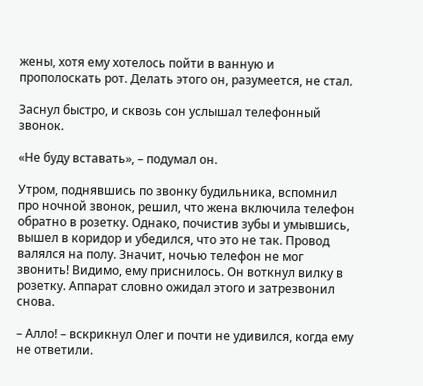жены, хотя ему хотелось пойти в ванную и прополоскать рот. Делать этого он, разумеется, не стал.

Заснул быстро, и сквозь сон услышал телефонный звонок.

«Не буду вставать», – подумал он.

Утром, поднявшись по звонку будильника, вспомнил про ночной звонок, решил, что жена включила телефон обратно в розетку. Однако, почистив зубы и умывшись, вышел в коридор и убедился, что это не так. Провод валялся на полу. Значит, ночью телефон не мог звонить! Видимо, ему приснилось. Он воткнул вилку в розетку. Аппарат словно ожидал этого и затрезвонил снова.

– Алло! – вскрикнул Олег и почти не удивился, когда ему не ответили.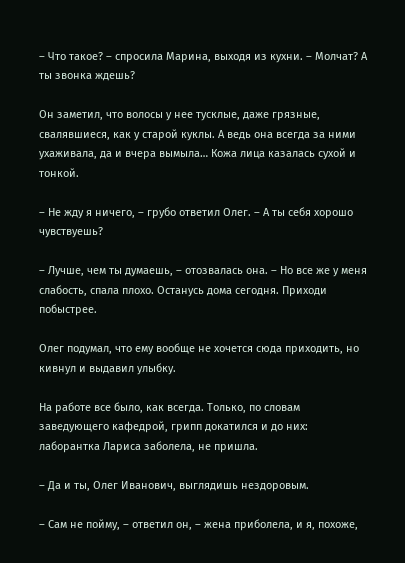– Что такое? – спросила Марина, выходя из кухни. – Молчат? А ты звонка ждешь?

Он заметил, что волосы у нее тусклые, даже грязные, свалявшиеся, как у старой куклы. А ведь она всегда за ними ухаживала, да и вчера вымыла… Кожа лица казалась сухой и тонкой.

– Не жду я ничего, – грубо ответил Олег. – А ты себя хорошо чувствуешь?

– Лучше, чем ты думаешь, – отозвалась она. – Но все же у меня слабость, спала плохо. Останусь дома сегодня. Приходи побыстрее.

Олег подумал, что ему вообще не хочется сюда приходить, но кивнул и выдавил улыбку.

На работе все было, как всегда. Только, по словам заведующего кафедрой, грипп докатился и до них: лаборантка Лариса заболела, не пришла.

– Да и ты, Олег Иванович, выглядишь нездоровым.

– Сам не пойму, – ответил он, – жена приболела, и я, похоже,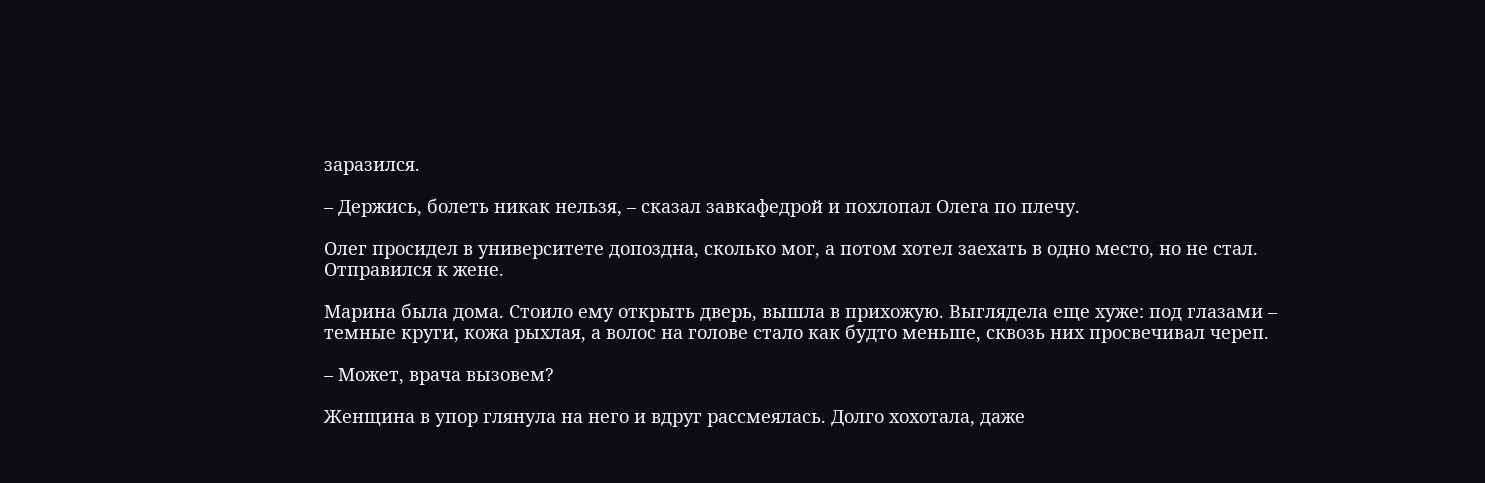заразился.

– Держись, болеть никак нельзя, – сказал завкафедрой и похлопал Олега по плечу.

Олег просидел в университете допоздна, сколько мог, а потом хотел заехать в одно место, но не стал. Отправился к жене.

Марина была дома. Стоило ему открыть дверь, вышла в прихожую. Выглядела еще хуже: под глазами – темные круги, кожа рыхлая, а волос на голове стало как будто меньше, сквозь них просвечивал череп.

– Может, врача вызовем?

Женщина в упор глянула на него и вдруг рассмеялась. Долго хохотала, даже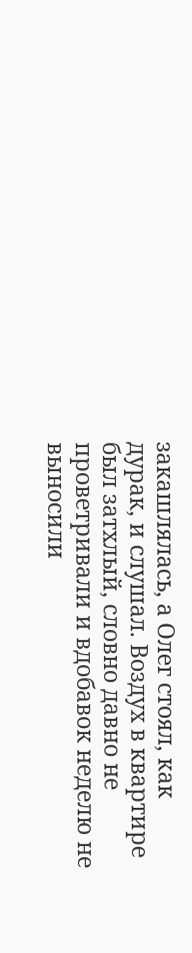закашлялась, а Олег стоял, как дурак, и слушал. Воздух в квартире был затхлый, словно давно не проветривали и вдобавок неделю не выносили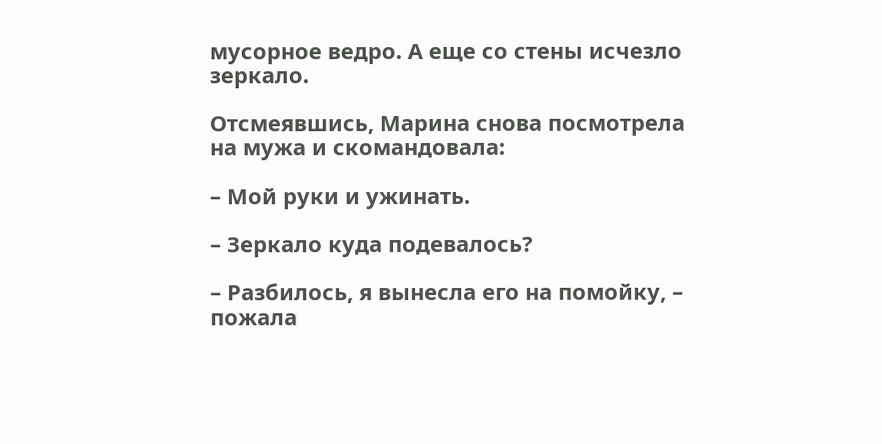мусорное ведро. А еще со стены исчезло зеркало.

Отсмеявшись, Марина снова посмотрела на мужа и скомандовала:

– Мой руки и ужинать.

– Зеркало куда подевалось?

– Разбилось, я вынесла его на помойку, – пожала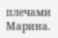плечами Марина.